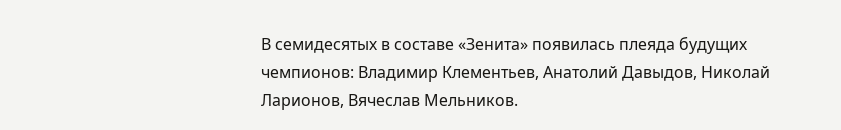В семидесятых в составе «Зенита» появилась плеяда будущих чемпионов: Владимир Клементьев, Анатолий Давыдов, Николай Ларионов, Вячеслав Мельников.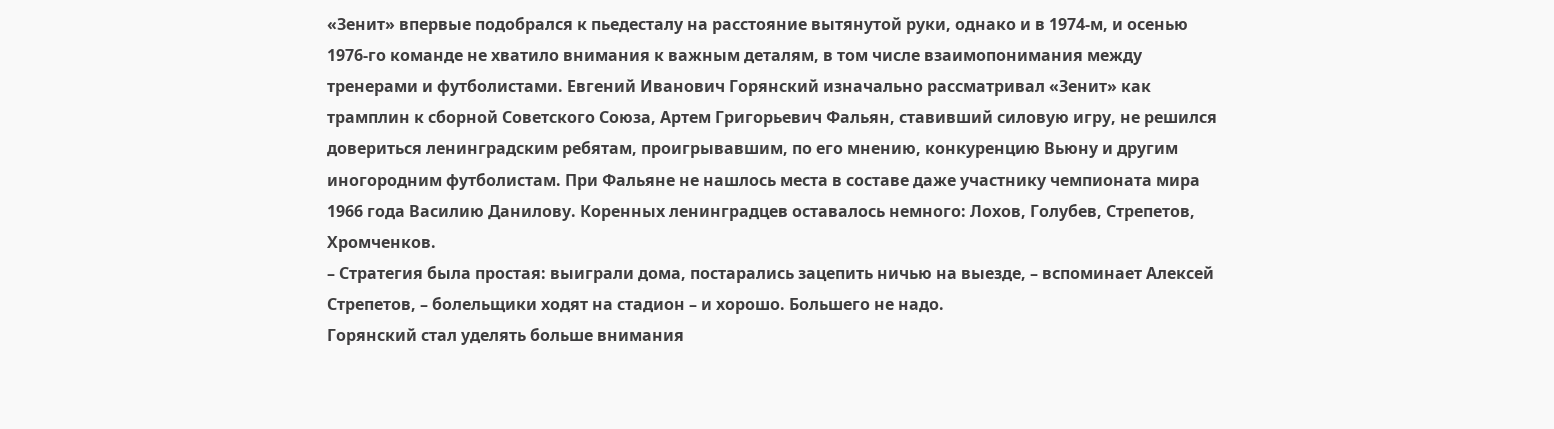«Зенит» впервые подобрался к пьедесталу на расстояние вытянутой руки, однако и в 1974-м, и осенью 1976-го команде не хватило внимания к важным деталям, в том числе взаимопонимания между тренерами и футболистами. Евгений Иванович Горянский изначально рассматривал «Зенит» как трамплин к сборной Советского Союза, Артем Григорьевич Фальян, ставивший силовую игру, не решился довериться ленинградским ребятам, проигрывавшим, по его мнению, конкуренцию Вьюну и другим иногородним футболистам. При Фальяне не нашлось места в составе даже участнику чемпионата мира 1966 года Василию Данилову. Коренных ленинградцев оставалось немного: Лохов, Голубев, Стрепетов, Хромченков.
– Стратегия была простая: выиграли дома, постарались зацепить ничью на выезде, – вспоминает Алексей Стрепетов, – болельщики ходят на стадион – и хорошо. Большего не надо.
Горянский стал уделять больше внимания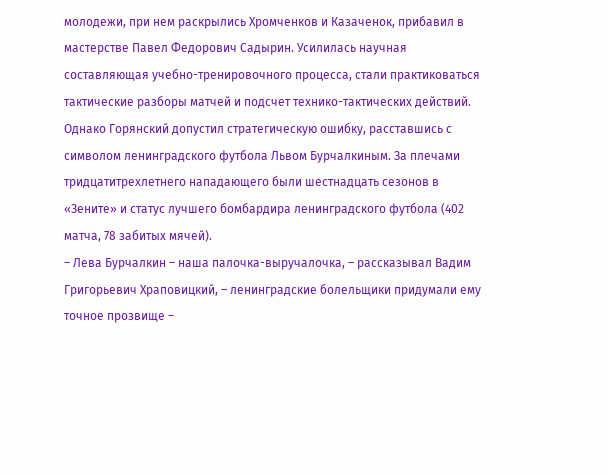молодежи, при нем раскрылись Хромченков и Казаченок, прибавил в мастерстве Павел Федорович Садырин. Усилилась научная составляющая учебно-тренировочного процесса, стали практиковаться тактические разборы матчей и подсчет технико-тактических действий. Однако Горянский допустил стратегическую ошибку, расставшись с символом ленинградского футбола Львом Бурчалкиным. За плечами тридцатитрехлетнего нападающего были шестнадцать сезонов в «Зените» и статус лучшего бомбардира ленинградского футбола (402 матча, 78 забитых мячей).
– Лева Бурчалкин – наша палочка-выручалочка, – рассказывал Вадим Григорьевич Храповицкий, – ленинградские болельщики придумали ему точное прозвище –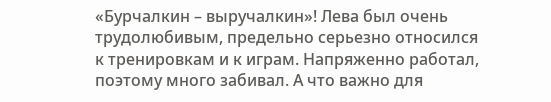«Бурчалкин – выручалкин»! Лева был очень трудолюбивым, предельно серьезно относился к тренировкам и к играм. Напряженно работал, поэтому много забивал. А что важно для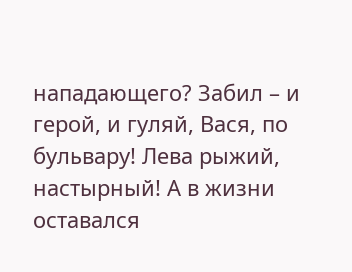нападающего? Забил – и герой, и гуляй, Вася, по бульвару! Лева рыжий, настырный! А в жизни оставался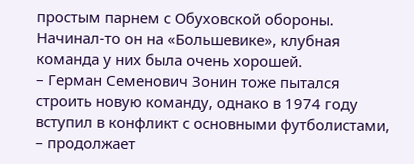простым парнем с Обуховской обороны. Начинал-то он на «Большевике», клубная команда у них была очень хорошей.
– Герман Семенович Зонин тоже пытался строить новую команду, однако в 1974 году вступил в конфликт с основными футболистами, – продолжает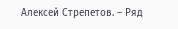Алексей Стрепетов. – Ряд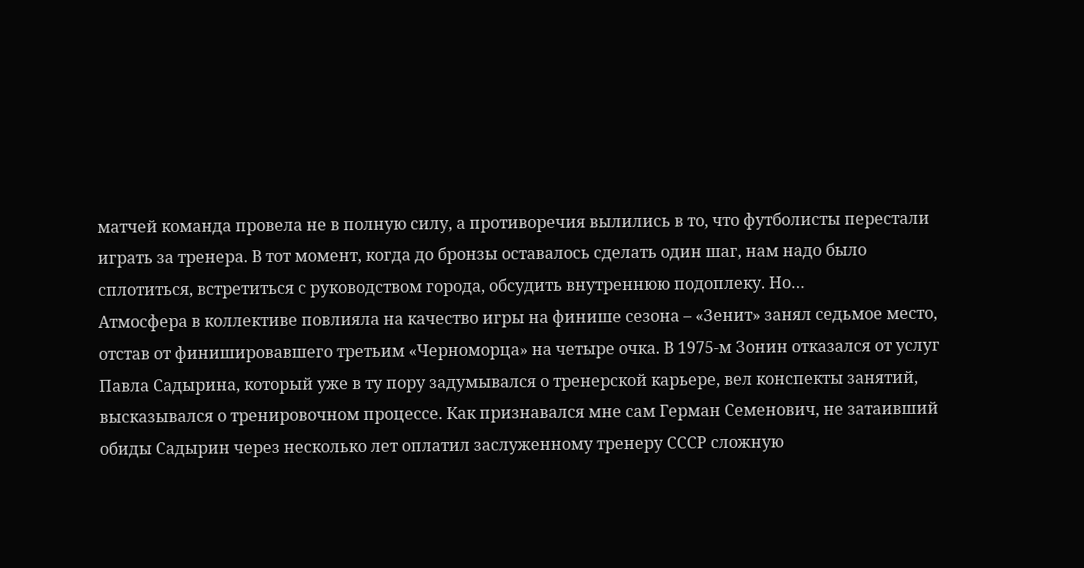матчей команда провела не в полную силу, а противоречия вылились в то, что футболисты перестали играть за тренера. В тот момент, когда до бронзы оставалось сделать один шаг, нам надо было сплотиться, встретиться с руководством города, обсудить внутреннюю подоплеку. Но…
Атмосфера в коллективе повлияла на качество игры на финише сезона – «Зенит» занял седьмое место, отстав от финишировавшего третьим «Черноморца» на четыре очка. В 1975-м Зонин отказался от услуг Павла Садырина, который уже в ту пору задумывался о тренерской карьере, вел конспекты занятий, высказывался о тренировочном процессе. Как признавался мне сам Герман Семенович, не затаивший обиды Садырин через несколько лет оплатил заслуженному тренеру СССР сложную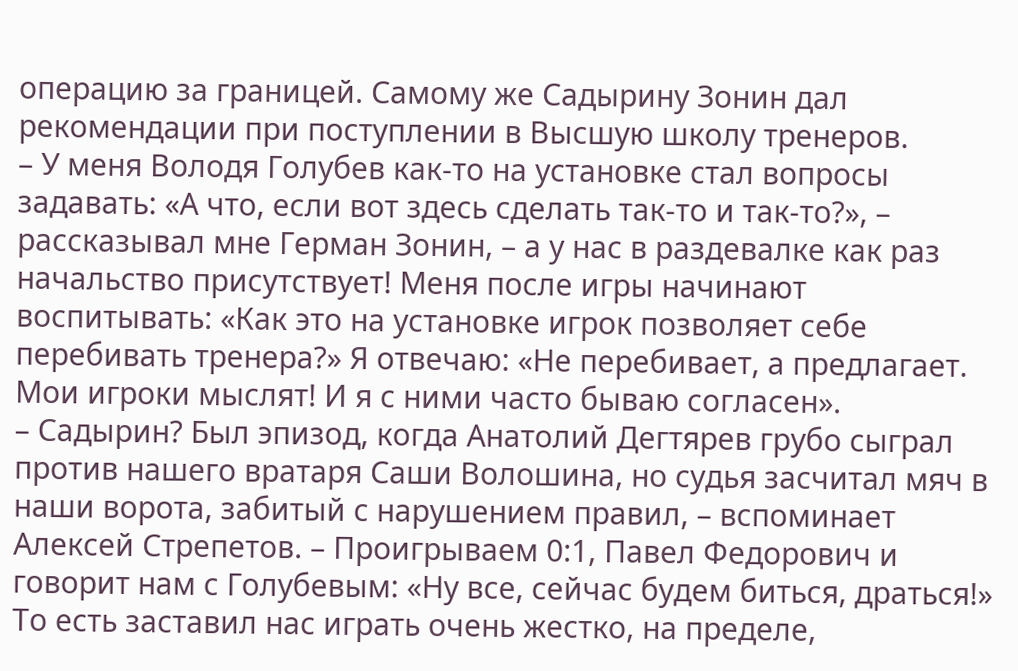операцию за границей. Самому же Садырину Зонин дал рекомендации при поступлении в Высшую школу тренеров.
– У меня Володя Голубев как-то на установке стал вопросы задавать: «А что, если вот здесь сделать так-то и так-то?», – рассказывал мне Герман Зонин, – а у нас в раздевалке как раз начальство присутствует! Меня после игры начинают воспитывать: «Как это на установке игрок позволяет себе перебивать тренера?» Я отвечаю: «Не перебивает, а предлагает. Мои игроки мыслят! И я с ними часто бываю согласен».
– Садырин? Был эпизод, когда Анатолий Дегтярев грубо сыграл против нашего вратаря Саши Волошина, но судья засчитал мяч в наши ворота, забитый с нарушением правил, – вспоминает Алексей Стрепетов. – Проигрываем 0:1, Павел Федорович и говорит нам с Голубевым: «Ну все, сейчас будем биться, драться!» То есть заставил нас играть очень жестко, на пределе,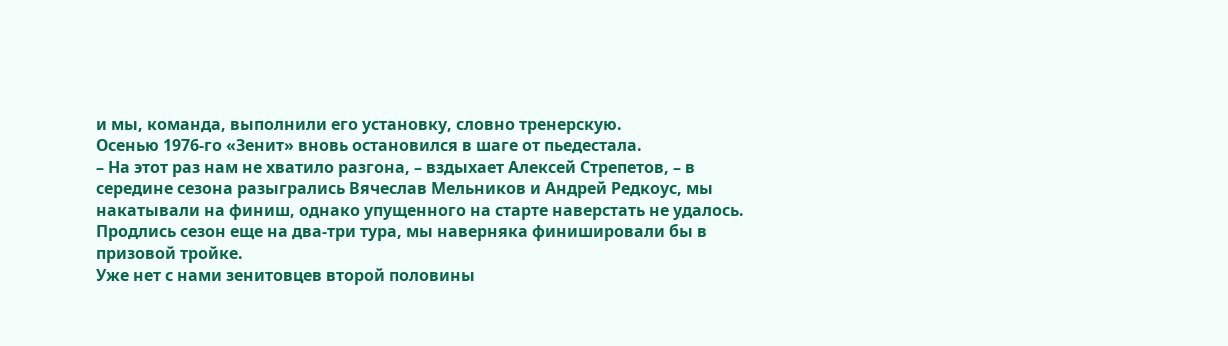и мы, команда, выполнили его установку, словно тренерскую.
Осенью 1976-го «Зенит» вновь остановился в шаге от пьедестала.
– На этот раз нам не хватило разгона, – вздыхает Алексей Стрепетов, – в середине сезона разыгрались Вячеслав Мельников и Андрей Редкоус, мы накатывали на финиш, однако упущенного на старте наверстать не удалось. Продлись сезон еще на два-три тура, мы наверняка финишировали бы в призовой тройке.
Уже нет с нами зенитовцев второй половины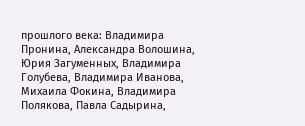прошлого века: Владимира Пронина, Александра Волошина, Юрия Загуменных, Владимира Голубева, Владимира Иванова, Михаила Фокина, Владимира Полякова, Павла Садырина,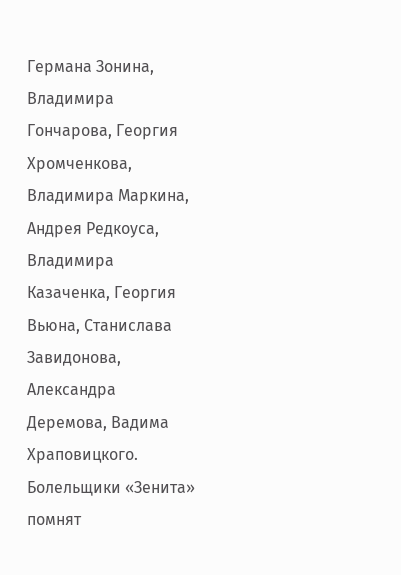Германа Зонина, Владимира Гончарова, Георгия Хромченкова, Владимира Маркина, Андрея Редкоуса, Владимира Казаченка, Георгия Вьюна, Станислава Завидонова, Александра Деремова, Вадима Храповицкого. Болельщики «Зенита» помнят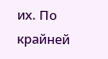их. По крайней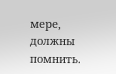мере, должны помнить.